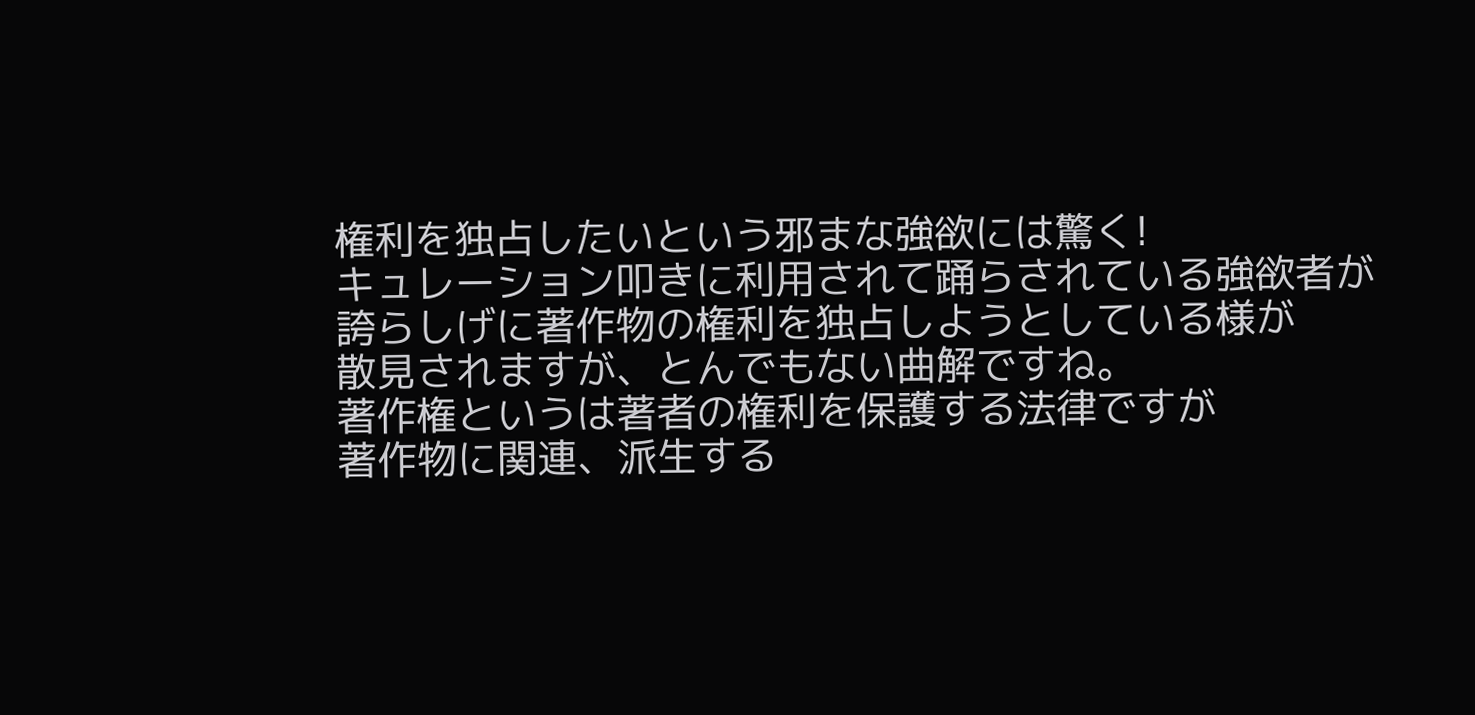権利を独占したいという邪まな強欲には驚く!
キュレーション叩きに利用されて踊らされている強欲者が
誇らしげに著作物の権利を独占しようとしている様が
散見されますが、とんでもない曲解ですね。
著作権というは著者の権利を保護する法律ですが
著作物に関連、派生する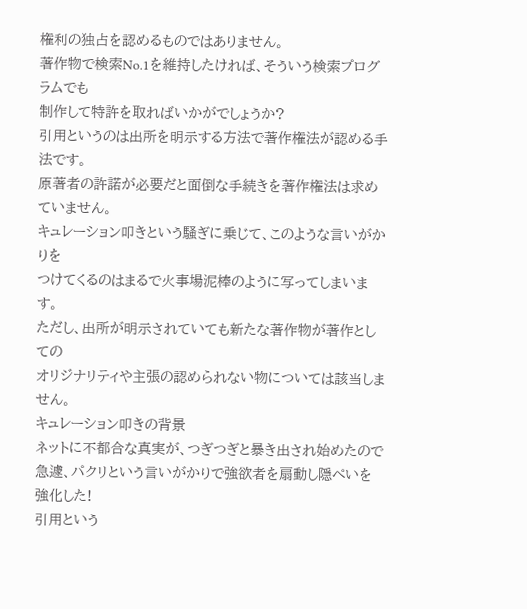権利の独占を認めるものではありません。
著作物で検索No.1を維持したければ、そういう検索プログラムでも
制作して特許を取ればいかがでしょうか?
引用というのは出所を明示する方法で著作権法が認める手法です。
原著者の許諾が必要だと面倒な手続きを著作権法は求めていません。
キュレーション叩きという騒ぎに乗じて、このような言いがかりを
つけてくるのはまるで火事場泥棒のように写ってしまいます。
ただし、出所が明示されていても新たな著作物が著作としての
オリジナリティや主張の認められない物については該当しません。
キュレーション叩きの背景
ネットに不都合な真実が、つぎつぎと暴き出され始めたので
急遽、パクリという言いがかりで強欲者を扇動し隠ぺいを
強化した!
引用という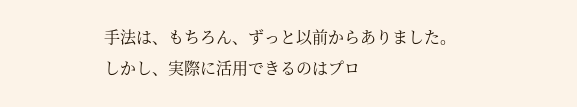手法は、もちろん、ずっと以前からありました。
しかし、実際に活用できるのはプロ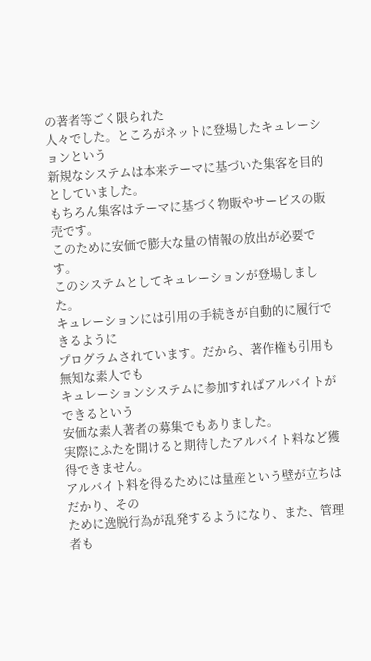の著者等ごく限られた
人々でした。ところがネットに登場したキュレーションという
新規なシステムは本来テーマに基づいた集客を目的としていました。
もちろん集客はテーマに基づく物販やサービスの販売です。
このために安価で膨大な量の情報の放出が必要です。
このシステムとしてキュレーションが登場しました。
キュレーションには引用の手続きが自動的に履行できるように
プログラムされています。だから、著作権も引用も無知な素人でも
キュレーションシステムに参加すればアルバイトができるという
安価な素人著者の募集でもありました。
実際にふたを開けると期待したアルバイト料など獲得できません。
アルバイト料を得るためには量産という壁が立ちはだかり、その
ために逸脱行為が乱発するようになり、また、管理者も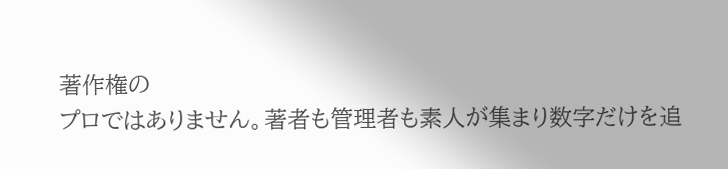著作権の
プロではありません。著者も管理者も素人が集まり数字だけを追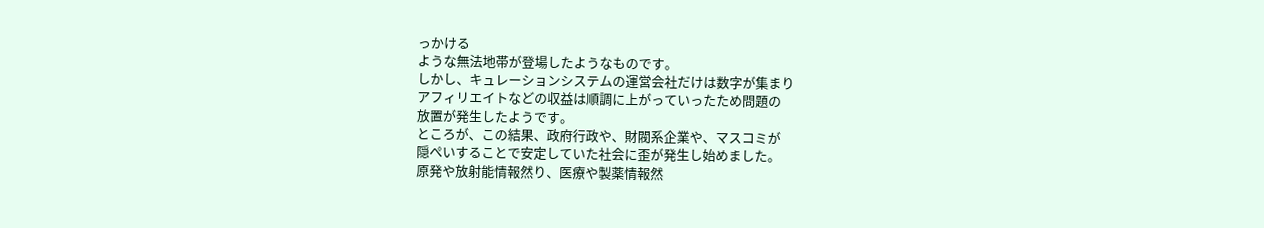っかける
ような無法地帯が登場したようなものです。
しかし、キュレーションシステムの運営会社だけは数字が集まり
アフィリエイトなどの収益は順調に上がっていったため問題の
放置が発生したようです。
ところが、この結果、政府行政や、財閥系企業や、マスコミが
隠ぺいすることで安定していた社会に歪が発生し始めました。
原発や放射能情報然り、医療や製薬情報然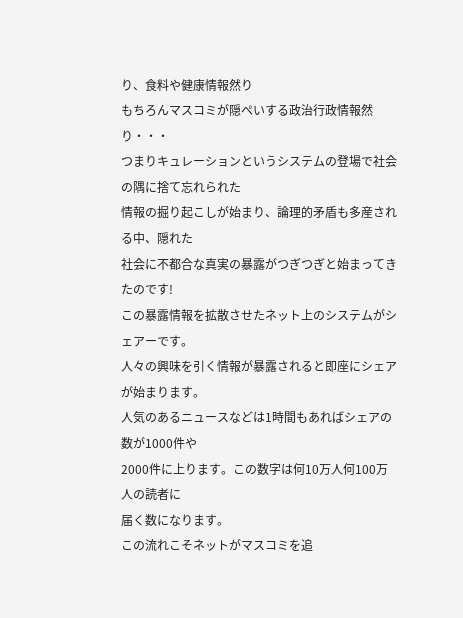り、食料や健康情報然り
もちろんマスコミが隠ぺいする政治行政情報然り・・・
つまりキュレーションというシステムの登場で社会の隅に捨て忘れられた
情報の掘り起こしが始まり、論理的矛盾も多産される中、隠れた
社会に不都合な真実の暴露がつぎつぎと始まってきたのです!
この暴露情報を拡散させたネット上のシステムがシェアーです。
人々の興味を引く情報が暴露されると即座にシェアが始まります。
人気のあるニュースなどは1時間もあればシェアの数が1000件や
2000件に上ります。この数字は何10万人何100万人の読者に
届く数になります。
この流れこそネットがマスコミを追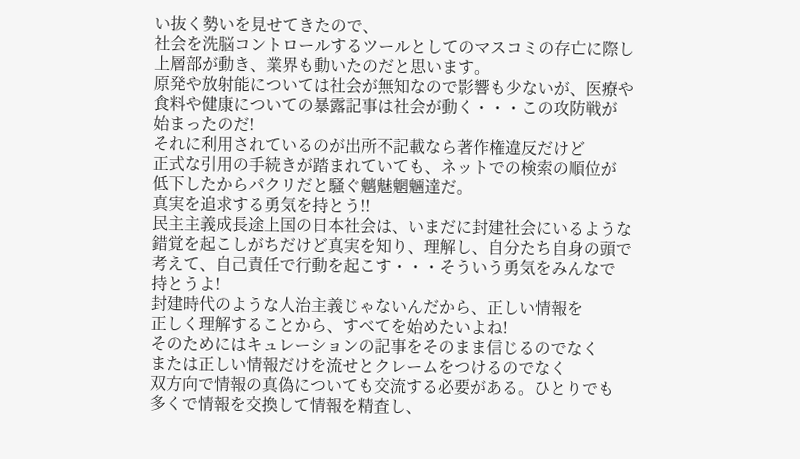い抜く勢いを見せてきたので、
社会を洗脳コントロールするツールとしてのマスコミの存亡に際し
上層部が動き、業界も動いたのだと思います。
原発や放射能については社会が無知なので影響も少ないが、医療や
食料や健康についての暴露記事は社会が動く・・・この攻防戦が
始まったのだ!
それに利用されているのが出所不記載なら著作権違反だけど
正式な引用の手続きが踏まれていても、ネットでの検索の順位が
低下したからパクリだと騒ぐ魑魅魍魎達だ。
真実を追求する勇気を持とう!!
民主主義成長途上国の日本社会は、いまだに封建社会にいるような
錯覚を起こしがちだけど真実を知り、理解し、自分たち自身の頭で
考えて、自己責任で行動を起こす・・・そういう勇気をみんなで
持とうよ!
封建時代のような人治主義じゃないんだから、正しい情報を
正しく理解することから、すべてを始めたいよね!
そのためにはキュレーションの記事をそのまま信じるのでなく
または正しい情報だけを流せとクレームをつけるのでなく
双方向で情報の真偽についても交流する必要がある。ひとりでも
多くで情報を交換して情報を精査し、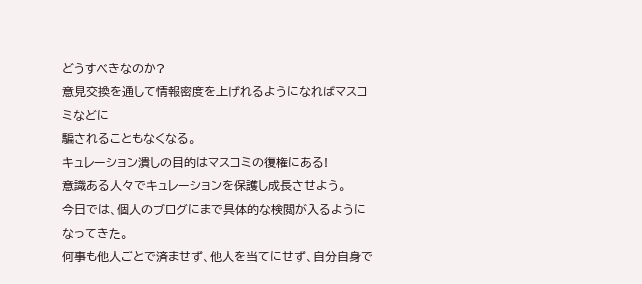どうすべきなのか?
意見交換を通して情報密度を上げれるようになればマスコミなどに
騙されることもなくなる。
キュレーション潰しの目的はマスコミの復権にある!
意識ある人々でキュレーションを保護し成長させよう。
今日では、個人のブログにまで具体的な検閲が入るようになってきた。
何事も他人ごとで済ませず、他人を当てにせず、自分自身で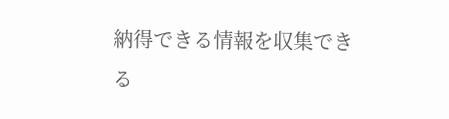納得できる情報を収集できる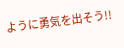ように勇気を出そう!!